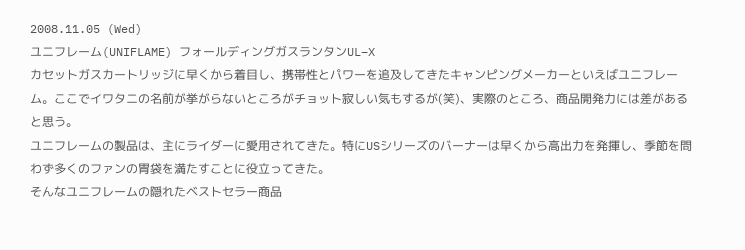2008.11.05 (Wed)
ユニフレーム(UNIFLAME) フォールディングガスランタンUL−X
カセットガスカートリッジに早くから着目し、携帯性とパワーを追及してきたキャンピングメーカーといえばユニフレーム。ここでイワタニの名前が挙がらないところがチョット寂しい気もするが(笑)、実際のところ、商品開発力には差があると思う。
ユニフレームの製品は、主にライダーに愛用されてきた。特にUSシリーズのバーナーは早くから高出力を発揮し、季節を問わず多くのファンの胃袋を満たすことに役立ってきた。
そんなユニフレームの隠れたベストセラー商品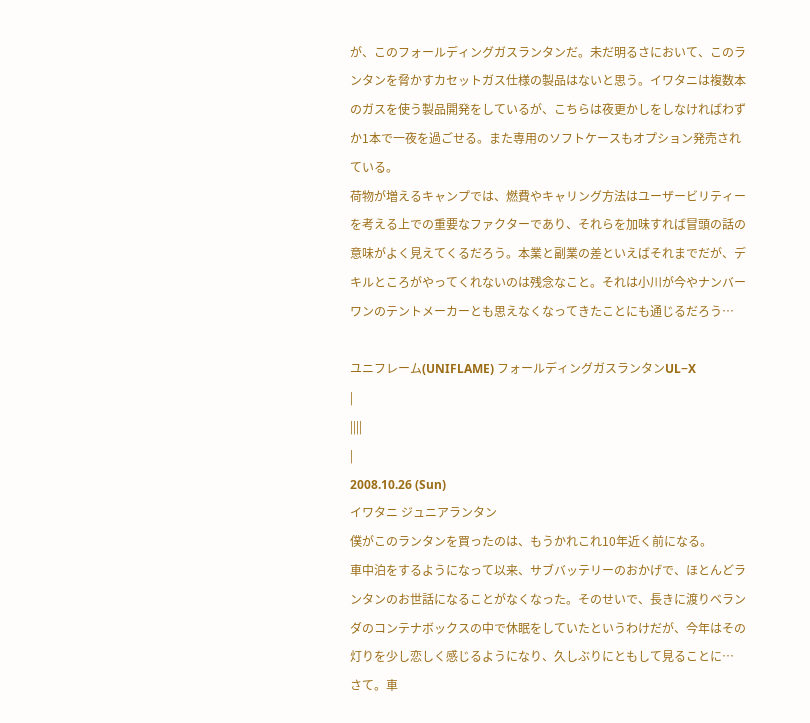が、このフォールディングガスランタンだ。未だ明るさにおいて、このランタンを脅かすカセットガス仕様の製品はないと思う。イワタニは複数本のガスを使う製品開発をしているが、こちらは夜更かしをしなければわずか1本で一夜を過ごせる。また専用のソフトケースもオプション発売されている。
荷物が増えるキャンプでは、燃費やキャリング方法はユーザービリティーを考える上での重要なファクターであり、それらを加味すれば冒頭の話の意味がよく見えてくるだろう。本業と副業の差といえばそれまでだが、デキルところがやってくれないのは残念なこと。それは小川が今やナンバーワンのテントメーカーとも思えなくなってきたことにも通じるだろう…

ユニフレーム(UNIFLAME) フォールディングガスランタンUL−X
|
||||
|
2008.10.26 (Sun)
イワタニ ジュニアランタン
僕がこのランタンを買ったのは、もうかれこれ10年近く前になる。
車中泊をするようになって以来、サブバッテリーのおかげで、ほとんどランタンのお世話になることがなくなった。そのせいで、長きに渡りベランダのコンテナボックスの中で休眠をしていたというわけだが、今年はその灯りを少し恋しく感じるようになり、久しぶりにともして見ることに…
さて。車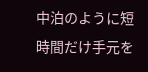中泊のように短時間だけ手元を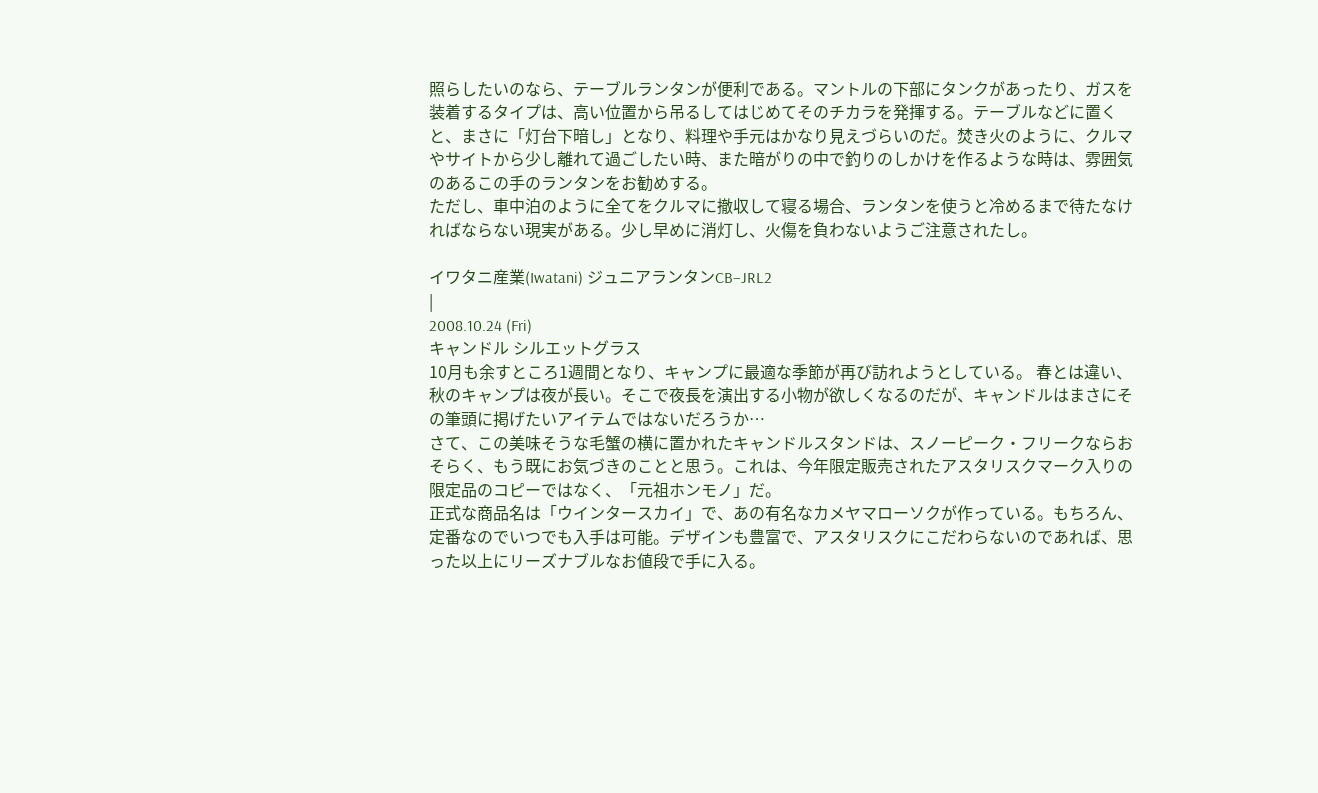照らしたいのなら、テーブルランタンが便利である。マントルの下部にタンクがあったり、ガスを装着するタイプは、高い位置から吊るしてはじめてそのチカラを発揮する。テーブルなどに置くと、まさに「灯台下暗し」となり、料理や手元はかなり見えづらいのだ。焚き火のように、クルマやサイトから少し離れて過ごしたい時、また暗がりの中で釣りのしかけを作るような時は、雰囲気のあるこの手のランタンをお勧めする。
ただし、車中泊のように全てをクルマに撤収して寝る場合、ランタンを使うと冷めるまで待たなければならない現実がある。少し早めに消灯し、火傷を負わないようご注意されたし。

イワタニ産業(Iwatani) ジュニアランタンCB−JRL2
|
2008.10.24 (Fri)
キャンドル シルエットグラス
10月も余すところ1週間となり、キャンプに最適な季節が再び訪れようとしている。 春とは違い、秋のキャンプは夜が長い。そこで夜長を演出する小物が欲しくなるのだが、キャンドルはまさにその筆頭に掲げたいアイテムではないだろうか…
さて、この美味そうな毛蟹の横に置かれたキャンドルスタンドは、スノーピーク・フリークならおそらく、もう既にお気づきのことと思う。これは、今年限定販売されたアスタリスクマーク入りの限定品のコピーではなく、「元祖ホンモノ」だ。
正式な商品名は「ウインタースカイ」で、あの有名なカメヤマローソクが作っている。もちろん、定番なのでいつでも入手は可能。デザインも豊富で、アスタリスクにこだわらないのであれば、思った以上にリーズナブルなお値段で手に入る。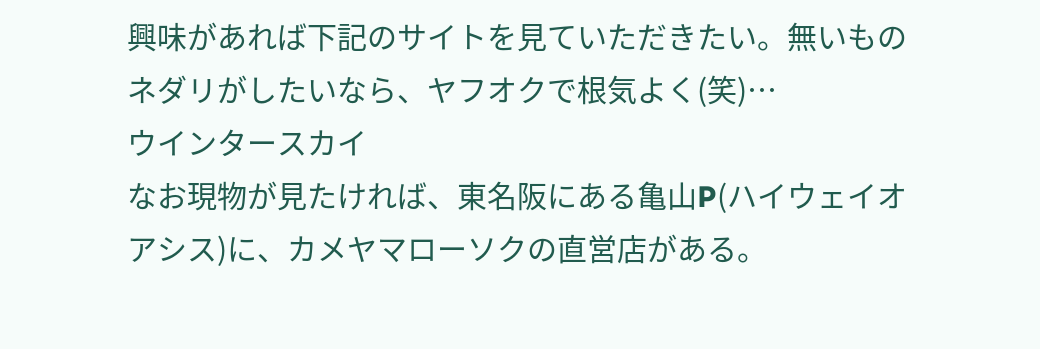興味があれば下記のサイトを見ていただきたい。無いものネダリがしたいなら、ヤフオクで根気よく(笑)…
ウインタースカイ
なお現物が見たければ、東名阪にある亀山P(ハイウェイオアシス)に、カメヤマローソクの直営店がある。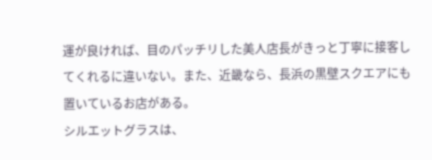運が良ければ、目のパッチリした美人店長がきっと丁寧に接客してくれるに違いない。また、近畿なら、長浜の黒壁スクエアにも置いているお店がある。
シルエットグラスは、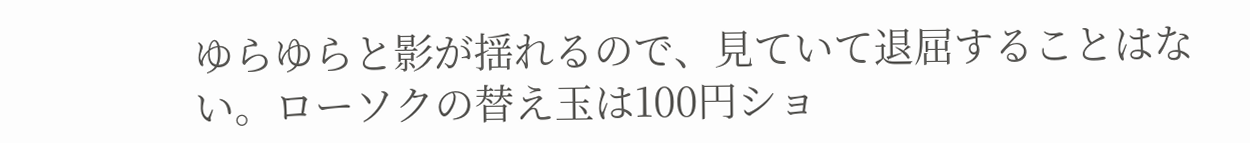ゆらゆらと影が揺れるので、見ていて退屈することはない。ローソクの替え玉は100円ショ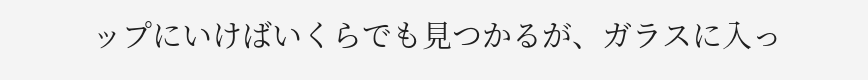ップにいけばいくらでも見つかるが、ガラスに入っ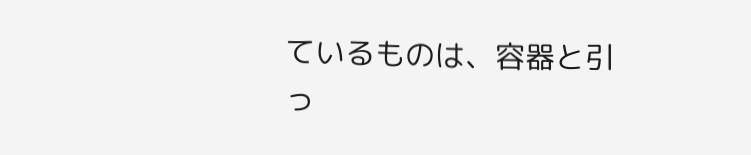ているものは、容器と引っ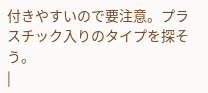付きやすいので要注意。プラスチック入りのタイプを探そう。
|